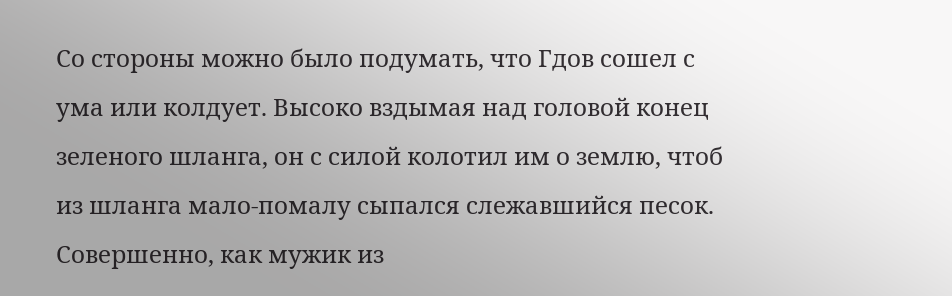Со стороны можно было подумать, что Гдов сошел с ума или колдует. Высоко вздымая над головой конец зеленого шланга, он с силой колотил им о землю, чтоб из шланга мало-помалу сыпался слежавшийся песок. Совершенно, как мужик из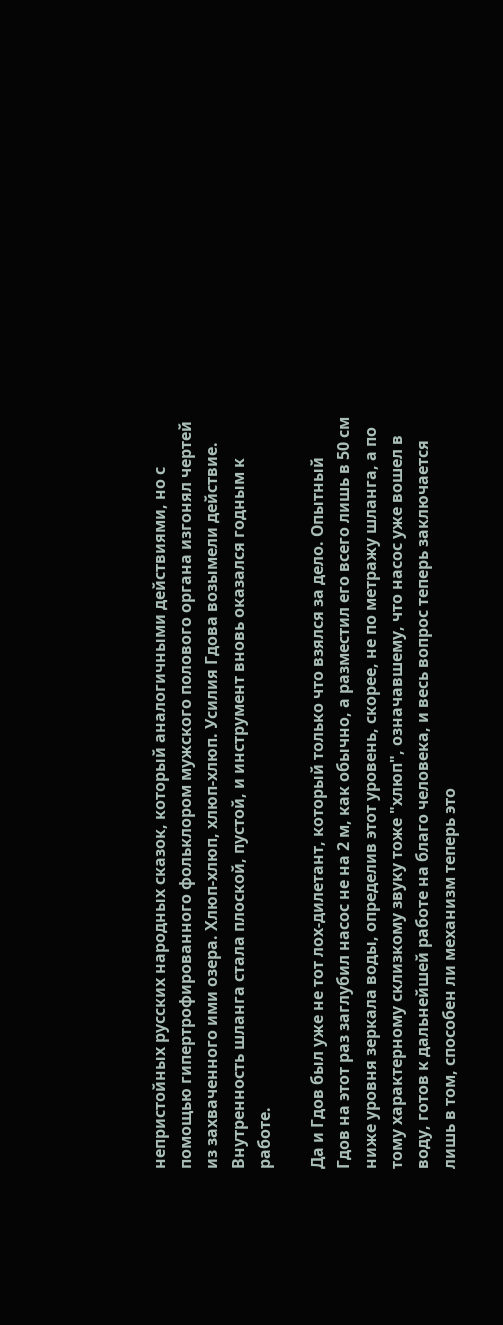непристойных русских народных сказок, который аналогичными действиями, но с помощью гипертрофированного фольклором мужского полового органа изгонял чертей из захваченного ими озера. Хлюп-хлюп, хлюп-хлюп. Усилия Гдова возымели действие. Внутренность шланга стала плоской, пустой, и инструмент вновь оказался годным к работе.

Да и Гдов был уже не тот лох-дилетант, который только что взялся за дело. Опытный Гдов на этот раз заглубил насос не на 2 м, как обычно, а разместил его всего лишь в 50 см ниже уровня зеркала воды, определив этот уровень, скорее, не по метражу шланга, а по тому характерному склизкому звуку тоже "хлюп", означавшему, что насос уже вошел в воду, готов к дальнейшей работе на благо человека, и весь вопрос теперь заключается лишь в том, способен ли механизм теперь это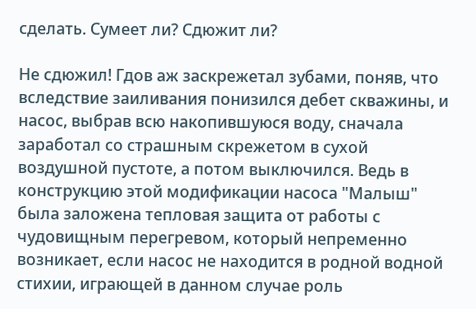сделать. Сумеет ли? Сдюжит ли?

Не сдюжил! Гдов аж заскрежетал зубами, поняв, что вследствие заиливания понизился дебет скважины, и насос, выбрав всю накопившуюся воду, сначала заработал со страшным скрежетом в сухой воздушной пустоте, а потом выключился. Ведь в конструкцию этой модификации насоса "Малыш" была заложена тепловая защита от работы с чудовищным перегревом, который непременно возникает, если насос не находится в родной водной стихии, играющей в данном случае роль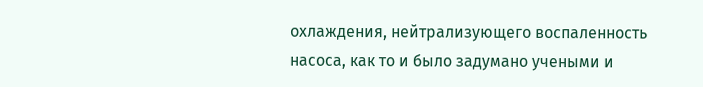охлаждения, нейтрализующего воспаленность насоса, как то и было задумано учеными и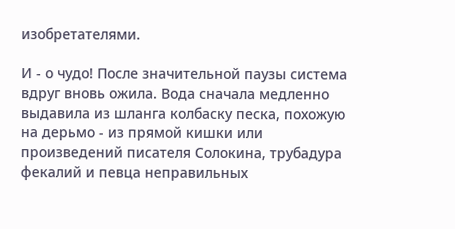изобретателями.

И - о чудо! После значительной паузы система вдруг вновь ожила. Вода сначала медленно выдавила из шланга колбаску песка, похожую на дерьмо - из прямой кишки или произведений писателя Солокина, трубадура фекалий и певца неправильных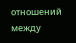отношений между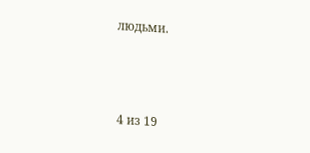людьми.



4 из 19